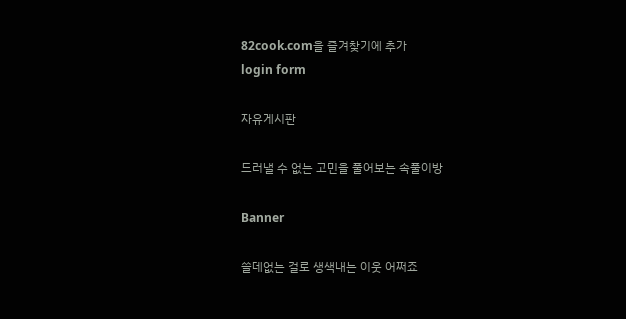82cook.com을 즐겨찾기에 추가
login form

자유게시판

드러낼 수 없는 고민을 풀어보는 속풀이방

Banner

쓸데없는 걸로 생색내는 이웃 어쩌죠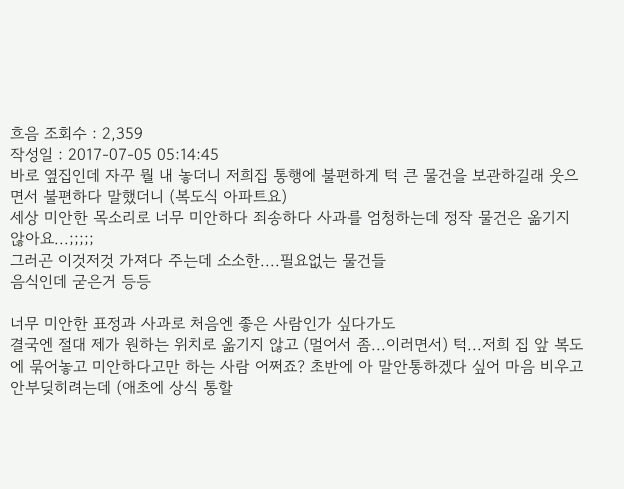흐음 조회수 : 2,359
작성일 : 2017-07-05 05:14:45
바로 옆집인데 자꾸 뭘 내 놓더니 저희집 통행에 불편하게 턱 큰 물건을 보관하길래 웃으면서 불편하다 말했더니 (복도식 아파트요)
세상 미안한 목소리로 너무 미안하다 죄송하다 사과를 엄청하는데 정작 물건은 옮기지 않아요...;;;;;
그러곤 이것저것 가져다 주는데 소소한....필요없는 물건들
음식인데 굳은거 등등

너무 미안한 표정과 사과로 처음엔 좋은 사람인가 싶다가도
결국엔 절대 제가 원하는 위치로 옮기지 않고 (멀어서 좀...이러면서) 턱...저희 집 앞 복도에 묶어놓고 미안하다고만 하는 사람 어쩌죠? 초반에 아 말안통하겠다 싶어 마음 비우고 안부딪히려는데 (애초에 상식 통할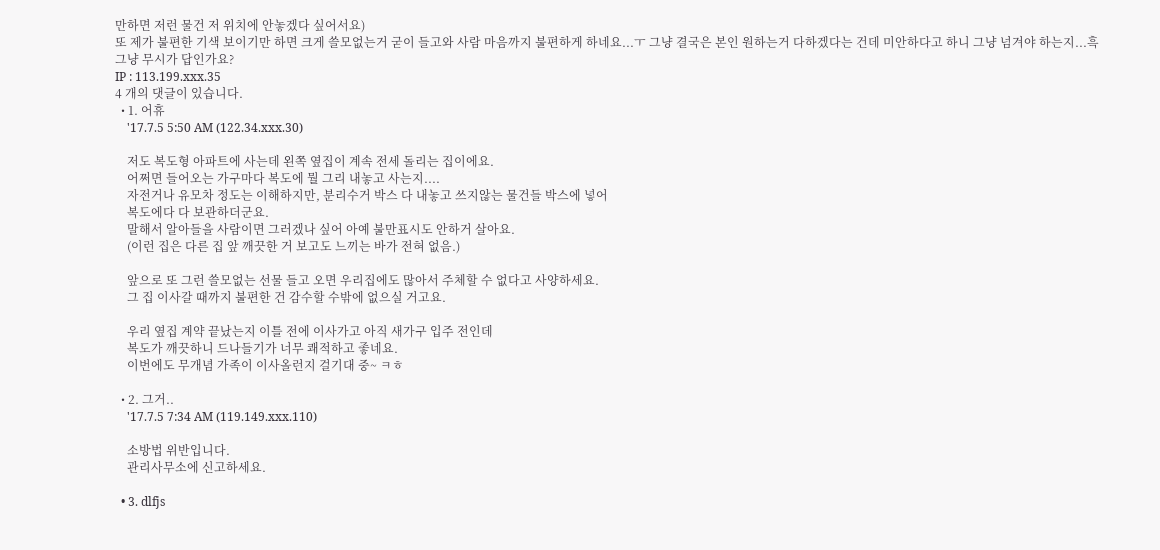만하면 저런 물건 저 위치에 안놓겠다 싶어서요)
또 제가 불편한 기색 보이기만 하면 크게 쓸모없는거 굳이 들고와 사람 마음까지 불편하게 하네요...ㅜ 그냥 결국은 본인 원하는거 다하겠다는 건데 미안하다고 하니 그냥 넘겨야 하는지...흑
그냥 무시가 답인가요?
IP : 113.199.xxx.35
4 개의 댓글이 있습니다.
  • 1. 어휴
    '17.7.5 5:50 AM (122.34.xxx.30)

    저도 복도형 아파트에 사는데 왼쪽 옆집이 계속 전세 돌리는 집이에요.
    어쩌면 들어오는 가구마다 복도에 뭘 그리 내놓고 사는지....
    자전거나 유모차 정도는 이해하지만, 분리수거 박스 다 내놓고 쓰지않는 물건들 박스에 넣어
    복도에다 다 보관하더군요.
    말해서 알아들을 사람이면 그러겠나 싶어 아예 불만표시도 안하거 살아요.
    (이런 집은 다른 집 앞 깨끗한 거 보고도 느끼는 바가 전혀 없음.)

    앞으로 또 그런 쓸모없는 선물 들고 오면 우리집에도 많아서 주체할 수 없다고 사양하세요.
    그 집 이사갈 때까지 불편한 건 감수할 수밖에 없으실 거고요.

    우리 옆집 계약 끝났는지 이틀 전에 이사가고 아직 새가구 입주 전인데
    복도가 깨끗하니 드나들기가 너무 쾌적하고 좋네요.
    이번에도 무개념 가족이 이사올런지 걸기대 중~ ㅋㅎ

  • 2. 그거..
    '17.7.5 7:34 AM (119.149.xxx.110)

    소방법 위반입니다.
    관리사무소에 신고하세요.

  • 3. dlfjs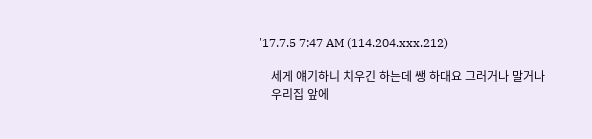'17.7.5 7:47 AM (114.204.xxx.212)

    세게 얘기하니 치우긴 하는데 쌩 하대요 그러거나 말거나
    우리집 앞에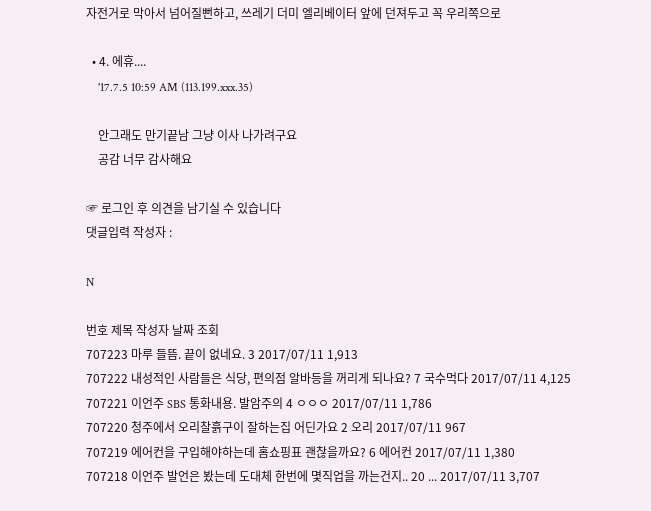자전거로 막아서 넘어질뻔하고, 쓰레기 더미 엘리베이터 앞에 던져두고 꼭 우리쪽으로

  • 4. 에휴....
    '17.7.5 10:59 AM (113.199.xxx.35)

    안그래도 만기끝남 그냥 이사 나가려구요
    공감 너무 감사해요

☞ 로그인 후 의견을 남기실 수 있습니다
댓글입력 작성자 :

N

번호 제목 작성자 날짜 조회
707223 마루 들뜸. 끝이 없네요. 3 2017/07/11 1,913
707222 내성적인 사람들은 식당, 편의점 알바등을 꺼리게 되나요? 7 국수먹다 2017/07/11 4,125
707221 이언주 SBS 통화내용. 발암주의 4 ㅇㅇㅇ 2017/07/11 1,786
707220 청주에서 오리찰흙구이 잘하는집 어딘가요 2 오리 2017/07/11 967
707219 에어컨을 구입해야하는데 홈쇼핑표 괜찮을까요? 6 에어컨 2017/07/11 1,380
707218 이언주 발언은 봤는데 도대체 한번에 몇직업을 까는건지.. 20 ... 2017/07/11 3,707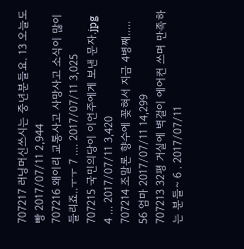707217 러닝머신쓰시는 중년분들요. 13 오늘도빵 2017/07/11 2,944
707216 왜이리 교통사고 사망사고 소식이 많이 들리죠..ㅜㅜ 7 .... 2017/07/11 3,025
707215 국민의당이 이언주에게 보낸 문자.jpg 4 ... 2017/07/11 3,420
707214 조말론 향수에 꽂혀서 지금 4병째..... 56 엄마 2017/07/11 14,299
707213 32평 거실에 벽걸이 에어컨 쓰며 만족하는 분들~ 6 . 2017/07/11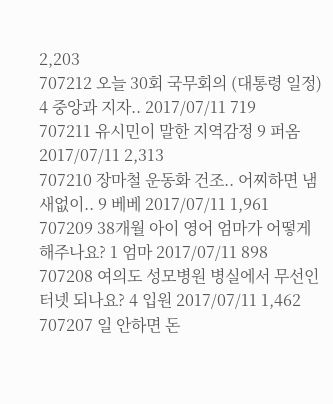2,203
707212 오늘 30회 국무회의 (대통령 일정) 4 중앙과 지자.. 2017/07/11 719
707211 유시민이 말한 지역감정 9 퍼옴 2017/07/11 2,313
707210 장마철 운동화 건조.. 어찌하면 냄새없이.. 9 베베 2017/07/11 1,961
707209 38개월 아이 영어 엄마가 어떻게 해주나요? 1 엄마 2017/07/11 898
707208 여의도 성모병원 병실에서 무선인터넷 되나요? 4 입원 2017/07/11 1,462
707207 일 안하면 돈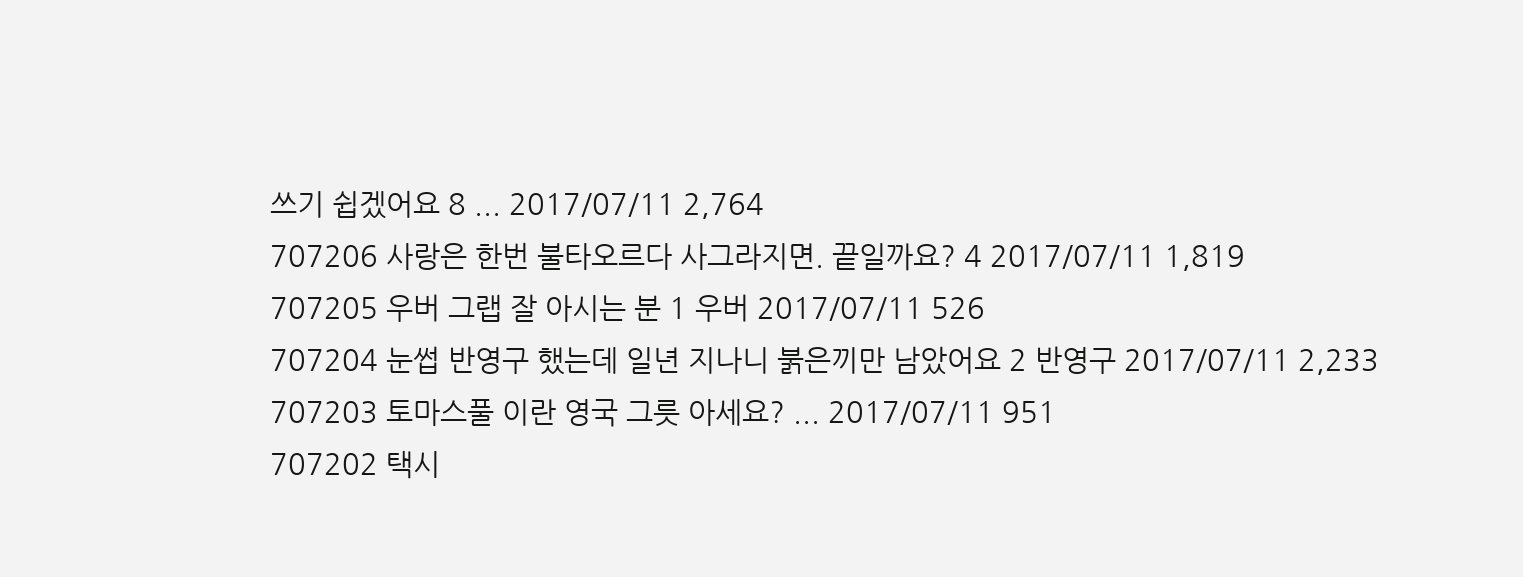쓰기 쉽겠어요 8 ... 2017/07/11 2,764
707206 사랑은 한번 불타오르다 사그라지면. 끝일까요? 4 2017/07/11 1,819
707205 우버 그랩 잘 아시는 분 1 우버 2017/07/11 526
707204 눈썹 반영구 했는데 일년 지나니 붉은끼만 남았어요 2 반영구 2017/07/11 2,233
707203 토마스풀 이란 영국 그릇 아세요? ... 2017/07/11 951
707202 택시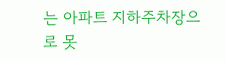는 아파트 지하주차장으로 못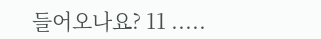들어오나요? 11 .....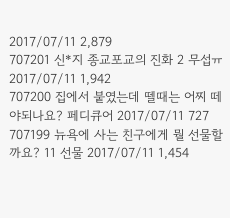2017/07/11 2,879
707201 신*지 종교포교의 진화 2 무섭ㅠ 2017/07/11 1,942
707200 집에서 붙였는데 뗄때는 어찌 떼야되나요? 페디큐어 2017/07/11 727
707199 뉴욕에 사는 친구에게 뭘 선물할까요? 11 선물 2017/07/11 1,454